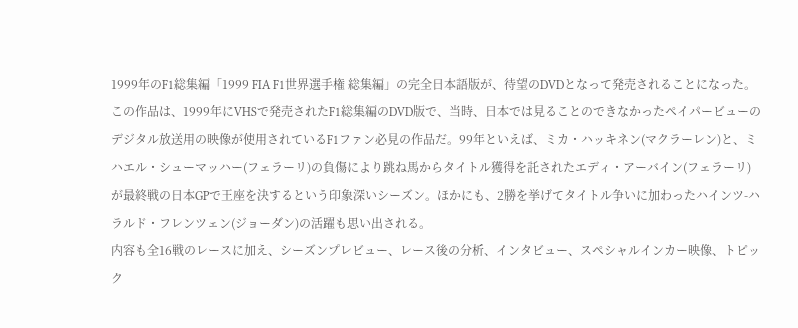1999年のF1総集編「1999 FIA F1世界選手権 総集編」の完全日本語版が、待望のDVDとなって発売されることになった。
この作品は、1999年にVHSで発売されたF1総集編のDVD版で、当時、日本では見ることのできなかったペイパービューのデジタル放送用の映像が使用されているF1ファン必見の作品だ。99年といえば、ミカ・ハッキネン(マクラーレン)と、ミハエル・シューマッハー(フェラーリ)の負傷により跳ね馬からタイトル獲得を託されたエディ・アーバイン(フェラーリ)が最終戦の日本GPで王座を決するという印象深いシーズン。ほかにも、2勝を挙げてタイトル争いに加わったハインツ-ハラルド・フレンツェン(ジョーダン)の活躍も思い出される。
内容も全16戦のレースに加え、シーズンプレビュー、レース後の分析、インタビュー、スペシャルインカー映像、トピック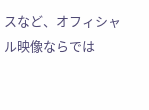スなど、オフィシャル映像ならでは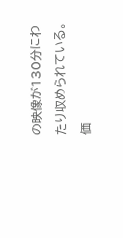の映像が130分にわたり収められている。
価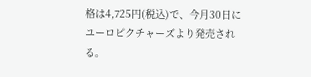格は4,725円(税込)で、今月30日にユーロピクチャーズより発売される。